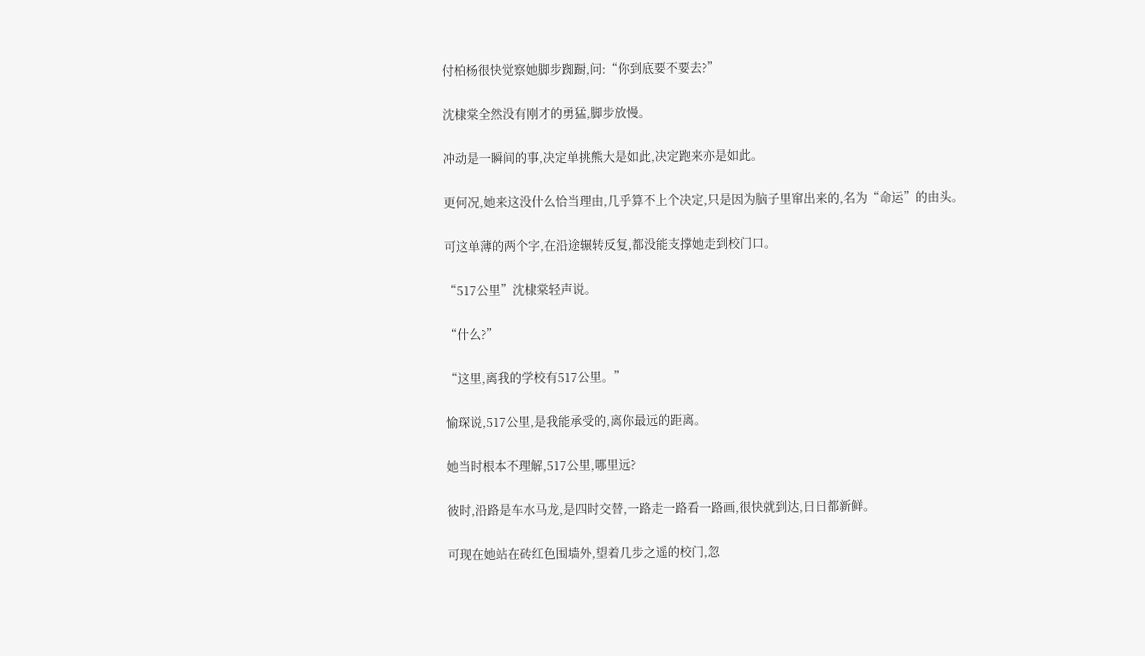付柏杨很快觉察她脚步踟蹰,问:“你到底要不要去?”

沈棣棠全然没有刚才的勇猛,脚步放慢。

冲动是一瞬间的事,决定单挑熊大是如此,决定跑来亦是如此。

更何况,她来这没什么恰当理由,几乎算不上个决定,只是因为脑子里窜出来的,名为“命运”的由头。

可这单薄的两个字,在沿途辗转反复,都没能支撑她走到校门口。

“517公里”沈棣棠轻声说。

“什么?”

“这里,离我的学校有517公里。”

愉琛说,517公里,是我能承受的,离你最远的距离。

她当时根本不理解,517公里,哪里远?

彼时,沿路是车水马龙,是四时交替,一路走一路看一路画,很快就到达,日日都新鲜。

可现在她站在砖红色围墙外,望着几步之遥的校门,忽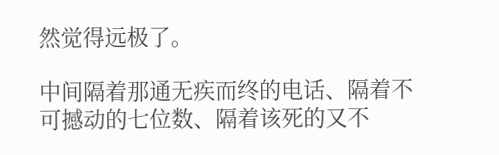然觉得远极了。

中间隔着那通无疾而终的电话、隔着不可撼动的七位数、隔着该死的又不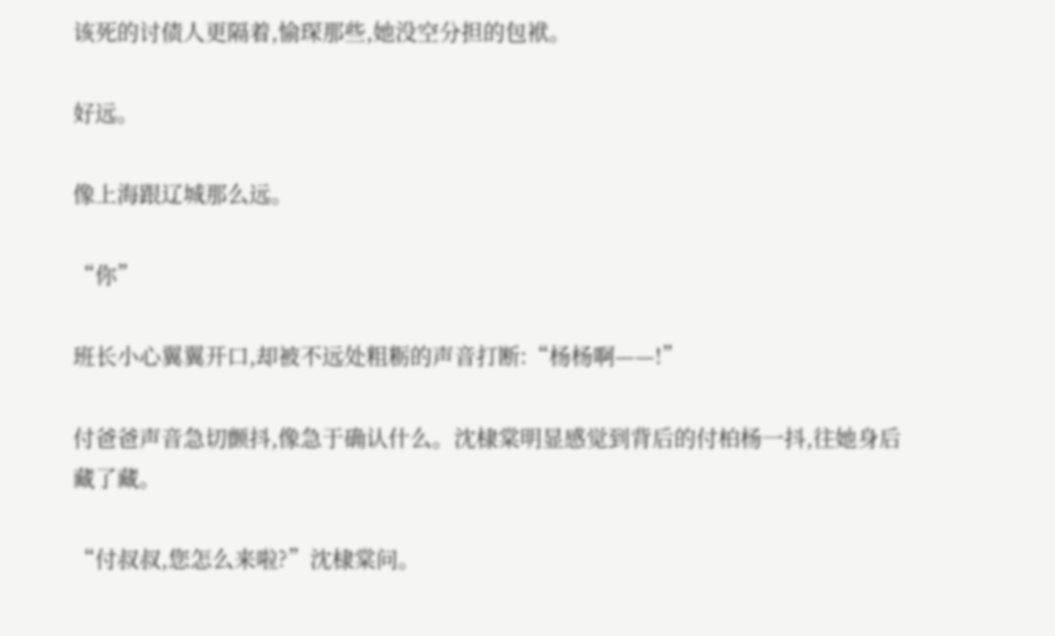该死的讨债人更隔着,愉琛那些,她没空分担的包袱。

好远。

像上海跟辽城那么远。

“你”

班长小心翼翼开口,却被不远处粗粝的声音打断:“杨杨啊——!”

付爸爸声音急切颤抖,像急于确认什么。沈棣棠明显感觉到背后的付柏杨一抖,往她身后藏了藏。

“付叔叔,您怎么来啦?”沈棣棠问。